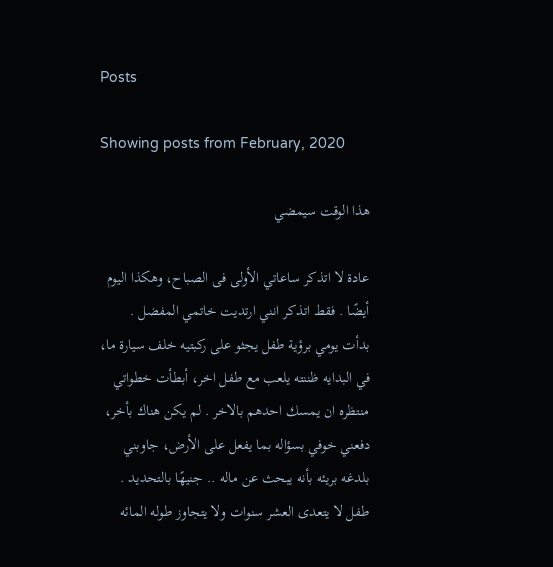Posts

Showing posts from February, 2020

هذا الوقت سيمضي

عادة لا اتذكر ساعاتي الأولى فى الصباح، وهكذا اليوم أيضًا . فقط اتذكر انني ارتديت خاتمي المفضل . بدأت يومي برؤية طفل يجثو على ركبتيه خلف سيارة ما، في البدايه ظننته يلعب مع طفل اخر، أبطأت خطواتي منتظره ان يمسك احدهم بالاخر . لم يكن هناك بأخر، دفعني خوفي بسؤاله بما يفعل على الأرض، جاوبني بلدغه بريئه بأنه يبحث عن ماله .. جنيهًا بالتحديد . طفل لا يتعدى العشر سنوات ولا يتجاوز طوله المائه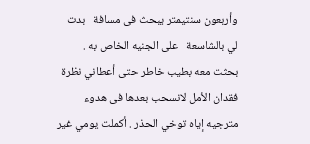وأربعون سنتيمتر يبحث فى مسافة   بدت لي بالشاسعة   على الجنيه الخاص به . بحثت معه بطيب خاطر حتى أعطاني نظرة فقدان الأمل لانسحب بعدها فى هدوء مترجيه إياه توخي الحذر . أكملت يومي غير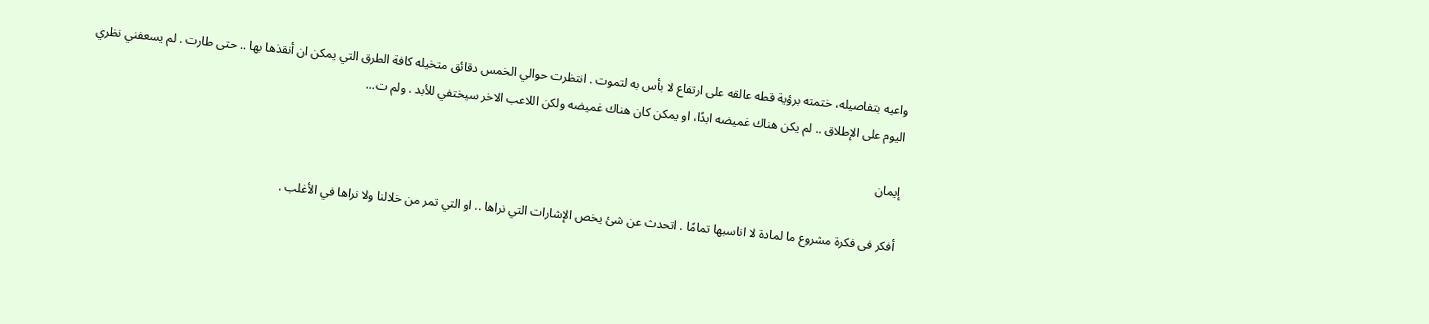واعيه بتفاصيله، ختمته برؤية قطه عالقه على ارتفاع لا بأس به لتموت . انتظرت حوالي الخمس دقائق متخيله كافة الطرق التي يمكن ان أنقذها بها .. حتى طارت . لم يسعفني نظري اليوم على الإطلاق .. لم يكن هناك غميضه ابدًا، او يمكن كان هناك غميضه ولكن اللاعب الاخر سيختفي للأبد . ولم ت...

إيمان

أفكر فى فكرة مشروع ما لمادة لا اناسبها تمامًا . اتحدث عن شئ يخص الإشارات التي نراها .. او التي تمر من خلالنا ولا نراها في الأغلب .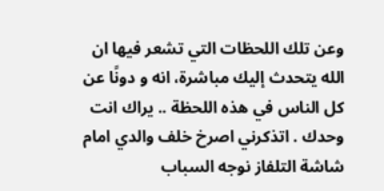وعن تلك اللحظات التي تشعر فيها ان الله يتحدث إليك مباشرة، انه و دونًا عن كل الناس في هذه اللحظة .. يراك انت وحدك . اتذكرني اصرخ خلف والدي امام شاشة التلفاز نوجه السباب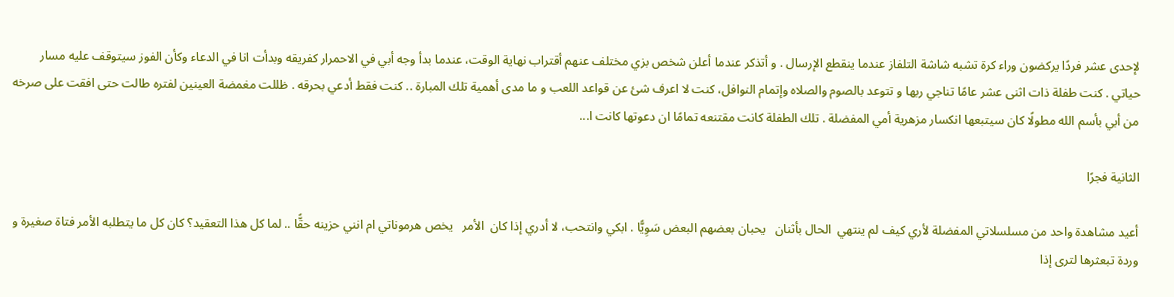لإحدى عشر فردًا يركضون وراء كرة تشبه شاشة التلفاز عندما ينقطع الإرسال . و أتذكر عندما أعلن شخص بزي مختلف عنهم أقتراب نهاية الوقت، عندما بدأ وجه أبي في الاحمرار كفريقه وبدأت انا في الدعاء وكأن الفوز سيتوقف عليه مسار حياتي . كنت طفلة ذات اثنى عشر عامًا تناجي ربها و تتوعد بالصوم والصلاه وإتمام النوافل، كنت لا اعرف شئ عن قواعد اللعب و ما مدى أهمية تلك المبارة .. كنت فقط أدعي بحرقه . ظللت مغمضة العينين لفتره طالت حتى افقت على صرخه من أبي بأسم الله مطولًا كان سيتبعها انكسار مزهرية أمي المفضلة . تلك الطفلة كانت مقتنعه تمامًا ان دعوتها كانت ا...

الثانية فجرًا

أعيد مشاهدة واحد من مسلسلاتي المفضلة لأري كيف لم ينتهي  الحال بأثنان   يحبان بعضهم البعض سَوِيًّا . ابكي وانتحب، لا أدري إذا كان  الأمر   يخص هرموناتي ام انني حزينه حقًّا .. لما كل هذا التعقيد؟ كان كل ما يتطلبه الأمر فتاة صغيرة و وردة تبعثرها لترى إذا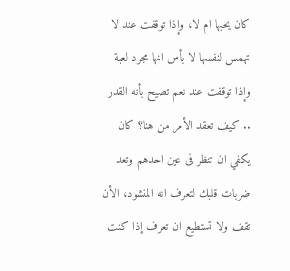كان يحبها ام لا، وإذا توقفت عند لا تهمس لنفسها لا بأس انها مجرد لعبة وإذا توقفت عند نعم تصيح بأنه القدر .. كيف تعقد الأمر من هنا؟ كان يكفي ان تنظر فى عين احدهم وتعد ضربات قلبك لتعرف انه المنشود، الأن تقف ولا تستطيع ان تعرف إذا كنت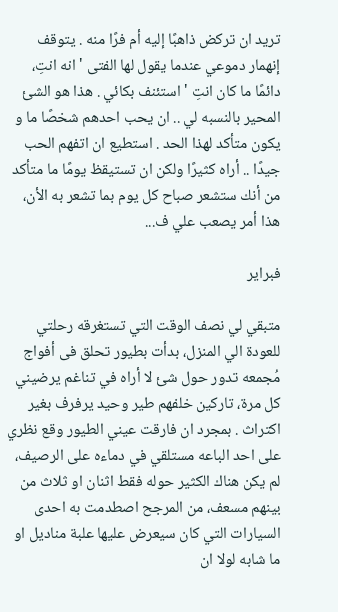تريد ان تركض ذاهبًا إليه أم فرًا منه . يتوقف إنهمار دموعي عندما يقول لها الفتى ' انه انتِ، دائمًا ما كان انتِ ' استئنف بكائي . هذا هو الشئ المحير بالنسبه لي .. ان يحب احدهم شخصًا ما و يكون متأكد لهذا الحد . استطيع ان اتفهم الحب جيدًا .. أراه كثيرًا ولكن ان تستيقظ يومًا ما متأكد من أنك ستشعر صباح كل يوم بما تشعر به الأن، هذا أمر يصعب علي ف...

فبراير

متبقي لي نصف الوقت التي تستغرقه رحلتي للعودة الي المنزل، بدأت بطيور تحلق فى أفواج مُجمعه تدور حول شئ لا أراه في تناغم يرضيني كل مرة، تاركين خلفهم طير وحيد يرفرف بغير اكتراث . بمجرد ان فارقت عيني الطيور وقع نظري على احد الباعه مستلقي في دماءه على الرصيف، لم يكن هناك الكثير حوله فقط اثنان او ثلاث من بينهم مسعف، من المرجح اصطدمت به احدى السيارات التي كان سيعرض عليها علبة مناديل او ما شابه لولا ان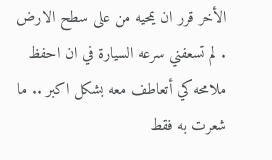الأخر قرر ان يمحيه من على سطح الارض . لم تسعفني سرعه السيارة في ان احفظ ملامحه كي أتعاطف معه بشكل اكبر .. ما شعرت به فقط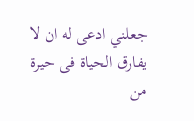جعلني ادعى له ان لا يفارق الحياة فى حيرة من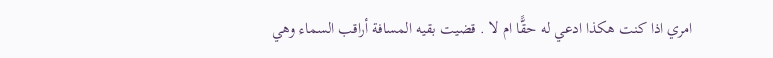امري اذا كنت هكذا ادعي له حقًّا ام لا . قضيت بقيه المسافة أراقب السماء وهي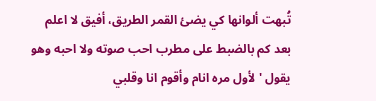تُبهت ألوانها كي يضئ القمر الطريق، أفيق لا اعلم بعد كم بالضبط على مطرب احب صوته ولا احبه وهو يقول ' لأول مره انام وأقوم انا وقلبي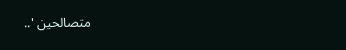متصالحين '..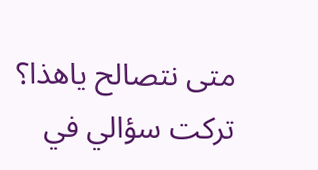متى نتصالح ياهذا؟ تركت سؤالي في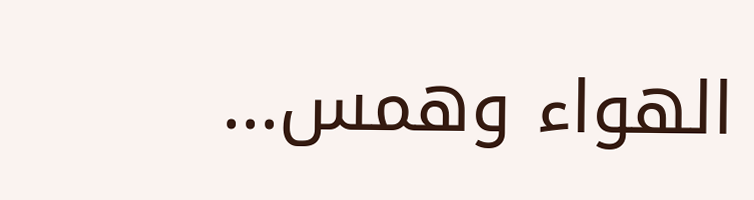الهواء وهمس...